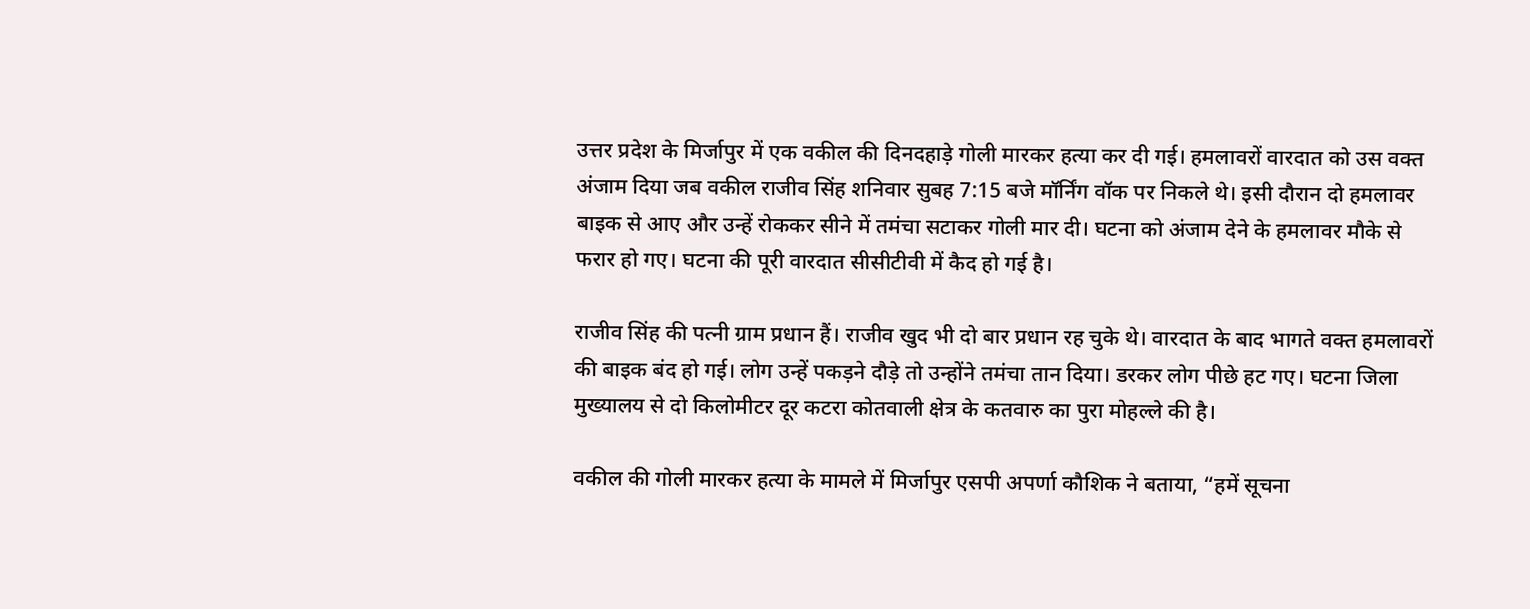उत्तर प्रदेश के मिर्जापुर में एक वकील की दिनदहाड़े गोली मारकर हत्या कर दी गई। हमलावरों वारदात को उस वक्त अंजाम दिया जब वकील राजीव सिंह शनिवार सुबह 7:15 बजे मॉर्निंग वॉक पर निकले थे। इसी दौरान दो हमलावर बाइक से आए और उन्हें रोककर सीने में तमंचा सटाकर गोली मार दी। घटना को अंजाम देने के हमलावर मौके से फरार हो गए। घटना की पूरी वारदात सीसीटीवी में कैद हो गई है।

राजीव सिंह की पत्नी ग्राम प्रधान हैं। राजीव खुद भी दो बार प्रधान रह चुके थे। वारदात के बाद भागते वक्त हमलावरों की बाइक बंद हो गई। लोग उन्हें पकड़ने दौड़े तो उन्होंने तमंचा तान दिया। डरकर लोग पीछे हट गए। घटना जिला मुख्यालय से दो किलोमीटर दूर कटरा कोतवाली क्षेत्र के कतवारु का पुरा मोहल्ले की है।

वकील की गोली मारकर हत्या के मामले में मिर्जापुर एसपी अपर्णा कौशिक ने बताया, “हमें सूचना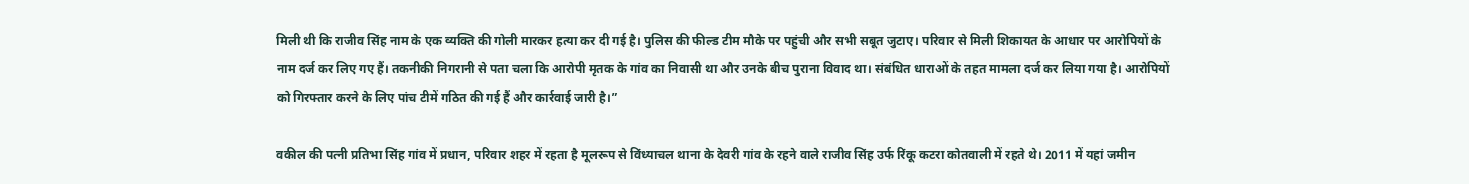मिली थी कि राजीव सिंह नाम के एक व्यक्ति की गोली मारकर हत्या कर दी गई है। पुलिस की फील्ड टीम मौके पर पहुंची और सभी सबूत जुटाए। परिवार से मिली शिकायत के आधार पर आरोपियों के नाम दर्ज कर लिए गए हैं। तकनीकी निगरानी से पता चला कि आरोपी मृतक के गांव का निवासी था और उनके बीच पुराना विवाद था। संबंधित धाराओं के तहत मामला दर्ज कर लिया गया है। आरोपियों को गिरफ्तार करने के लिए पांच टीमें गठित की गई हैं और कार्रवाई जारी है।”

वकील की पत्नी प्रतिभा सिंह गांव में प्रधान, परिवार शहर में रहता है मूलरूप से विंध्याचल थाना के देवरी गांव के रहने वाले राजीव सिंह उर्फ रिंकू कटरा कोतवाली में रहते थे। 2011 में यहां जमीन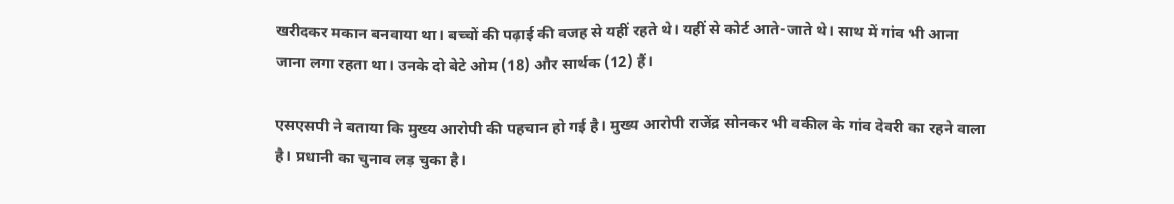खरीदकर मकान बनवाया था। बच्चों की पढ़ाई की वजह से यहीं रहते थे। यहीं से कोर्ट आते-जाते थे। साथ में गांव भी आना जाना लगा रहता था। उनके दो बेटे ओम (18) और सार्थक (12) हैं।

एसएसपी ने बताया कि मुख्य आरोपी की पहचान हो गई है। मुख्य आरोपी राजेंद्र सोनकर भी वकील के गांव देवरी का रहने वाला है। प्रधानी का चुनाव लड़ चुका है।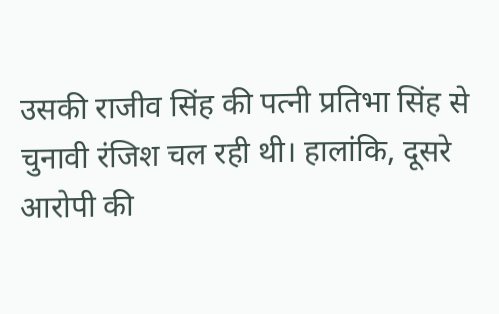उसकी राजीव सिंह की पत्नी प्रतिभा सिंह से चुनावी रंजिश चल रही थी। हालांकि, दूसरे आरोपी की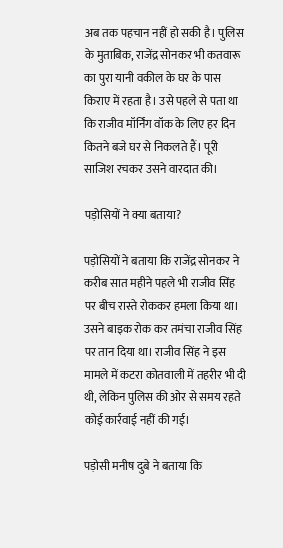अब तक पहचान नहीं हो सकी है। पुलिस के मुताबिक, राजेंद्र सोनकर भी कतवारू का पुरा यानी वकील के घर के पास किराए में रहता है। उसे पहले से पता था कि राजीव मॉर्निंग वॉक के लिए हर दिन कितने बजे घर से निकलते हैं। पूरी साजिश रचकर उसने वारदात की।

पड़ोसियों ने क्या बताया?

पड़ोसियों ने बताया कि राजेंद्र सोनकर ने करीब सात महीने पहले भी राजीव सिंह पर बीच रास्ते रोककर हमला किया था। उसने बाइक रोक कर तमंचा राजीव सिंह पर तान दिया था। राजीव सिंह ने इस मामले में कटरा कोतवाली में तहरीर भी दी थी, लेकिन पुलिस की ओर से समय रहते कोई कार्रवाई नहीं की गई।

पड़ोसी मनीष दुबे ने बताया कि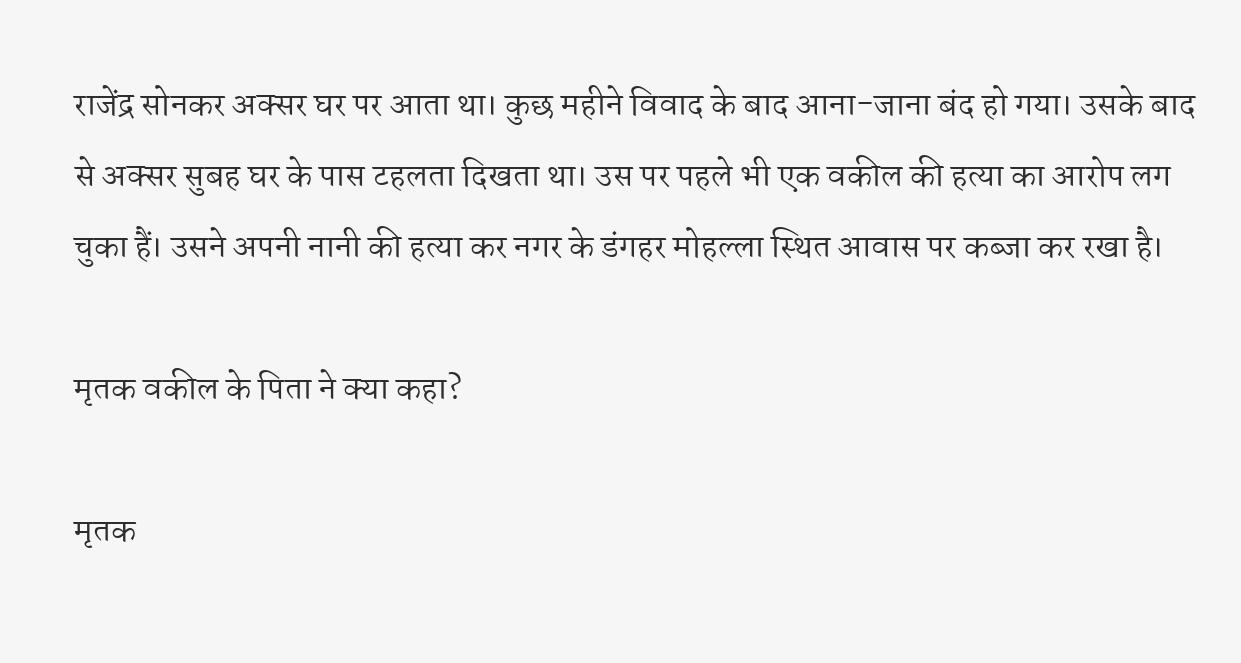राजेंद्र सोनकर अक्सर घर पर आता था। कुछ महीने विवाद के बाद आना-जाना बंद हो गया। उसके बाद से अक्सर सुबह घर के पास टहलता दिखता था। उस पर पहले भी एक वकील की हत्या का आरोप लग चुका हैं। उसने अपनी नानी की हत्या कर नगर के डंगहर मोहल्ला स्थित आवास पर कब्जा कर रखा है।

मृतक वकील के पिता ने क्या कहा?

मृतक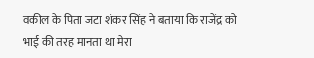वकील के पिता जटा शंकर सिंह ने बताया कि राजेंद्र को भाई की तरह मानता था मेरा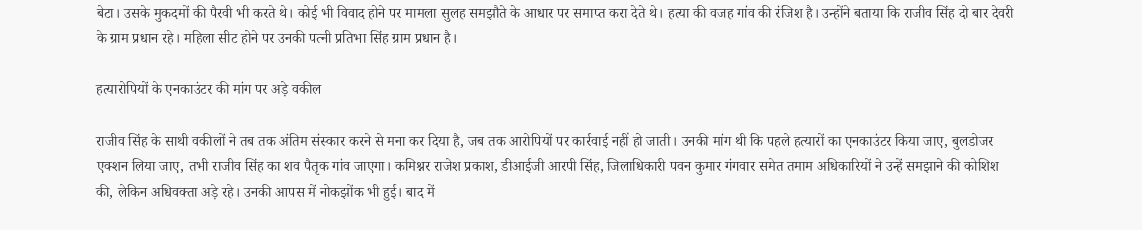बेटा। उसके मुकदमों की पैरवी भी करते थे। कोई भी विवाद होने पर मामला सुलह समझौते के आधार पर समाप्त करा देते थे। हत्या की वजह गांव की रंजिश है। उन्होंने बताया कि राजीव सिंह दो बार देवरी के ग्राम प्रधान रहे। महिला सीट होने पर उनकी पत्नी प्रतिभा सिंह ग्राम प्रधान है।

हत्यारोपियों के एनकाउंटर की मांग पर अड़े वकील

राजीव सिंह के साथी वकीलों ने तब तक अंतिम संस्कार करने से मना कर दिया है, जब तक आरोपियों पर कार्रवाई नहीं हो जाती। उनकी मांग थी कि पहले हत्यारों का एनकाउंटर किया जाए, बुलडोजर एक्शन लिया जाए, तभी राजीव सिंह का शव पैतृक गांव जाएगा। कमिश्नर राजेश प्रकाश, डीआईजी आरपी सिंह, जिलाधिकारी पवन कुमार गंगवार समेत तमाम अधिकारियों ने उन्हें समझाने की कोशिश की, लेकिन अधिवक्ता अड़े रहे। उनकी आपस में नोकझोंक भी हुई। बाद में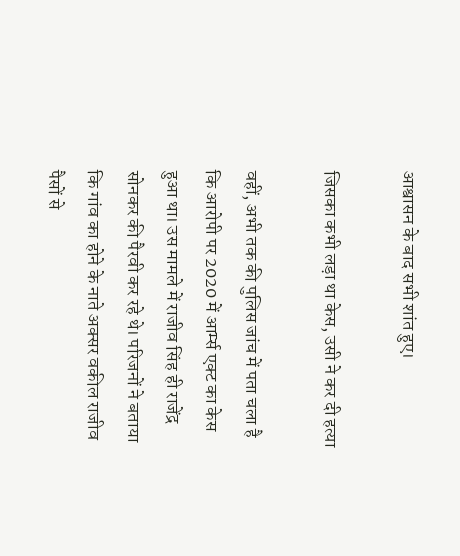आश्वासन के बाद सभी शांत हुए।

जिसका कभी लड़ा था केस, उसी ने कर दी हत्या

वहीं, अभी तक की पुलिस जांच में पता चला है कि आरोपी पर 2020 में आर्म्स एक्ट का केस हुआ था। उस मामले में राजीव सिंह ही राजेंद्र सोनकर की पैरवी कर रहे थे। परिजनों ने बताया कि गांव का होने के नाते अक्सर वकील राजीव पैसों से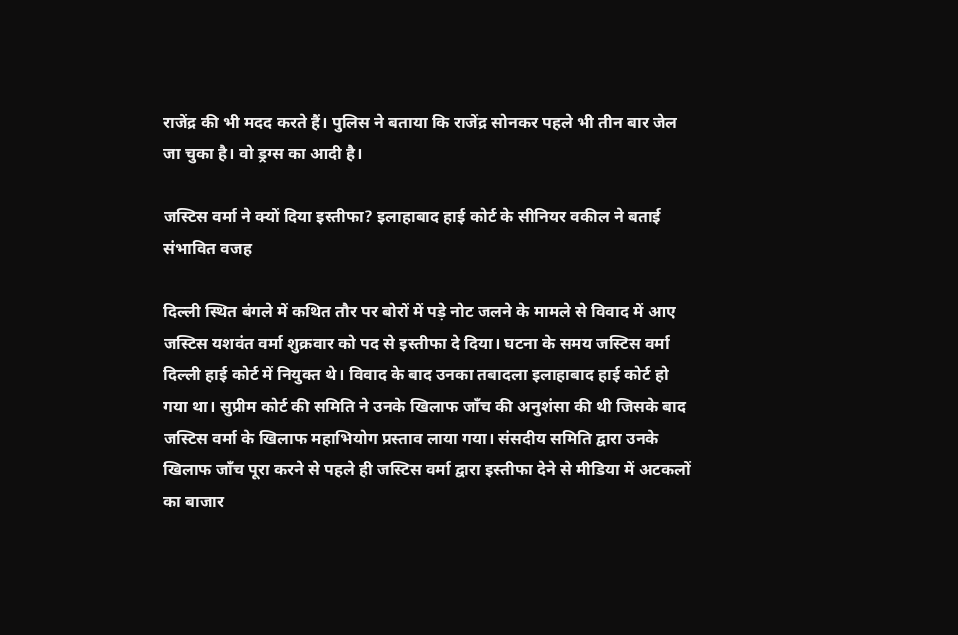राजेंद्र की भी मदद करते हैं। पुलिस ने बताया कि राजेंद्र सोनकर पहले भी तीन बार जेल जा चुका है। वो ड्रग्स का आदी है।

जस्टिस वर्मा ने क्यों दिया इस्तीफा? इलाहाबाद हाई कोर्ट के सीनियर वकील ने बताई संभावित वजह

दिल्ली स्थित बंगले में कथित तौर पर बोरों में पड़े नोट जलने के मामले से विवाद में आए जस्टिस यशवंत वर्मा शुक्रवार को पद से इस्तीफा दे दिया। घटना के समय जस्टिस वर्मा दिल्ली हाई कोर्ट में नियुक्त थे। विवाद के बाद उनका तबादला इलाहाबाद हाई कोर्ट हो गया था। सुप्रीम कोर्ट की समिति ने उनके खिलाफ जाँच की अनुशंसा की थी जिसके बाद जस्टिस वर्मा के खिलाफ महाभियोग प्रस्ताव लाया गया। संसदीय समिति द्वारा उनके खिलाफ जाँच पूरा करने से पहले ही जस्टिस वर्मा द्वारा इस्तीफा देने से मीडिया में अटकलों का बाजार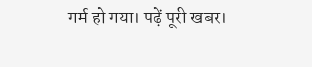गर्म हो गया। पढ़ें पूरी खबर।